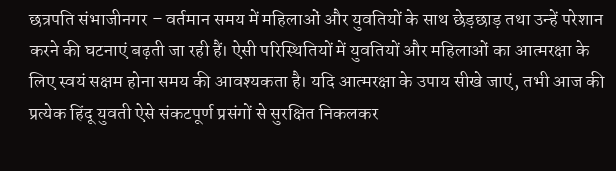छत्रपति संभाजीनगर – वर्तमान समय में महिलाओं और युवतियों के साथ छेड़छाड़ तथा उन्हें परेशान करने की घटनाएं बढ़ती जा रही हैं। ऐसी परिस्थितियों में युवतियों और महिलाओं का आत्मरक्षा के लिए स्वयं सक्षम होना समय की आवश्यकता है। यदि आत्मरक्षा के उपाय सीखे जाएं, तभी आज की प्रत्येक हिंदू युवती ऐसे संकटपूर्ण प्रसंगों से सुरक्षित निकलकर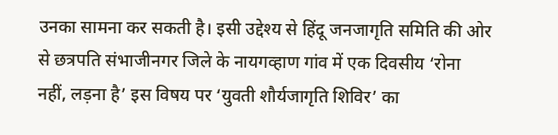उनका सामना कर सकती है। इसी उद्देश्य से हिंदू जनजागृति समिति की ओर से छत्रपति संभाजीनगर जिले के नायगव्हाण गांव में एक दिवसीय ‘रोना नहीं, लड़ना है’ इस विषय पर ‘युवती शौर्यजागृति शिविर’ का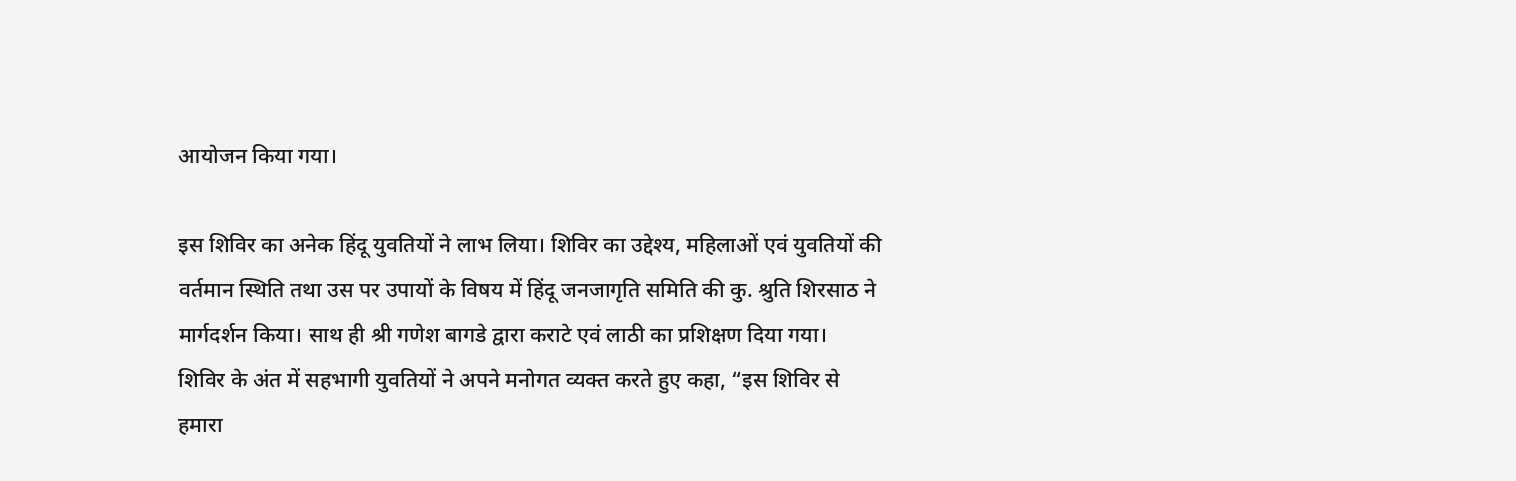आयोजन किया गया।

इस शिविर का अनेक हिंदू युवतियों ने लाभ लिया। शिविर का उद्देश्य, महिलाओं एवं युवतियों की वर्तमान स्थिति तथा उस पर उपायों के विषय में हिंदू जनजागृति समिति की कु. श्रुति शिरसाठ ने मार्गदर्शन किया। साथ ही श्री गणेश बागडे द्वारा कराटे एवं लाठी का प्रशिक्षण दिया गया।
शिविर के अंत में सहभागी युवतियों ने अपने मनोगत व्यक्त करते हुए कहा, “इस शिविर से हमारा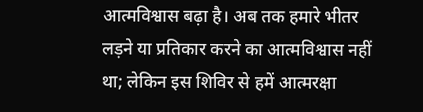आत्मविश्वास बढ़ा है। अब तक हमारे भीतर लड़ने या प्रतिकार करने का आत्मविश्वास नहीं था; लेकिन इस शिविर से हमें आत्मरक्षा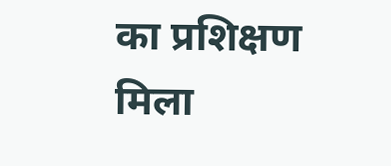का प्रशिक्षण मिला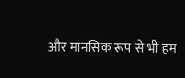और मानसिक रूप से भी हम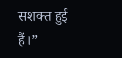सशक्त हुई हैं।”